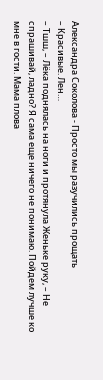Александра Соколова - Просто мы разучились прощать
– Красивые. Лен…
– Тшш, – Лёка поднялась на ноги и протянула Женьке руку, – Не спрашивай, ладно? Я сама еще ничего не понимаю. Пойдем лучше ко мне в гости. Мама плова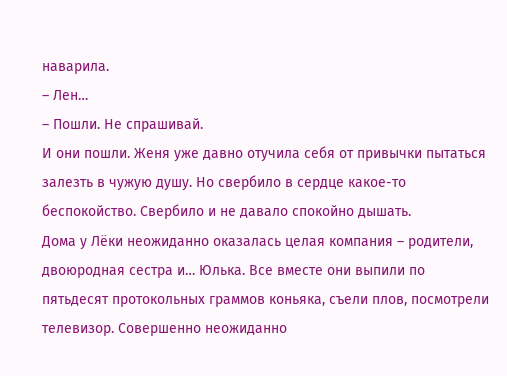наварила.
– Лен…
– Пошли. Не спрашивай.
И они пошли. Женя уже давно отучила себя от привычки пытаться залезть в чужую душу. Но свербило в сердце какое-то беспокойство. Свербило и не давало спокойно дышать.
Дома у Лёки неожиданно оказалась целая компания – родители, двоюродная сестра и… Юлька. Все вместе они выпили по пятьдесят протокольных граммов коньяка, съели плов, посмотрели телевизор. Совершенно неожиданно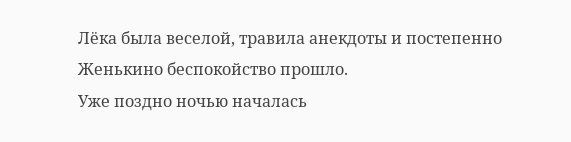Лёка была веселой, травила анекдоты и постепенно Женькино беспокойство прошло.
Уже поздно ночью началась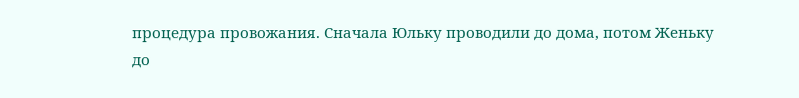процедура провожания. Сначала Юльку проводили до дома, потом Женьку до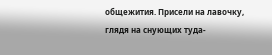общежития. Присели на лавочку, глядя на снующих туда-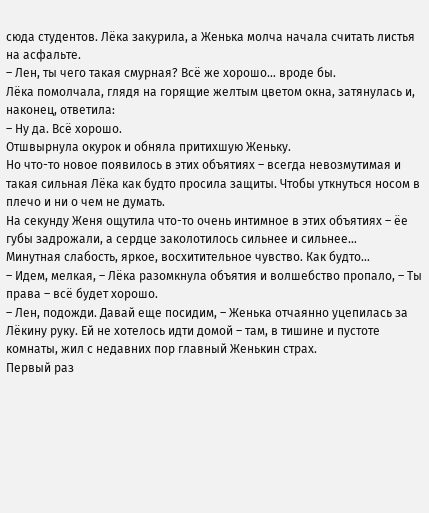сюда студентов. Лёка закурила, а Женька молча начала считать листья на асфальте.
– Лен, ты чего такая смурная? Всё же хорошо… вроде бы.
Лёка помолчала, глядя на горящие желтым цветом окна, затянулась и, наконец, ответила:
– Ну да. Всё хорошо.
Отшвырнула окурок и обняла притихшую Женьку.
Но что-то новое появилось в этих объятиях – всегда невозмутимая и такая сильная Лёка как будто просила защиты. Чтобы уткнуться носом в плечо и ни о чем не думать.
На секунду Женя ощутила что-то очень интимное в этих объятиях – ёе губы задрожали, а сердце заколотилось сильнее и сильнее…
Минутная слабость, яркое, восхитительное чувство. Как будто…
– Идем, мелкая, – Лёка разомкнула объятия и волшебство пропало, – Ты права – всё будет хорошо.
– Лен, подожди. Давай еще посидим, – Женька отчаянно уцепилась за Лёкину руку. Ей не хотелось идти домой – там, в тишине и пустоте комнаты, жил с недавних пор главный Женькин страх.
Первый раз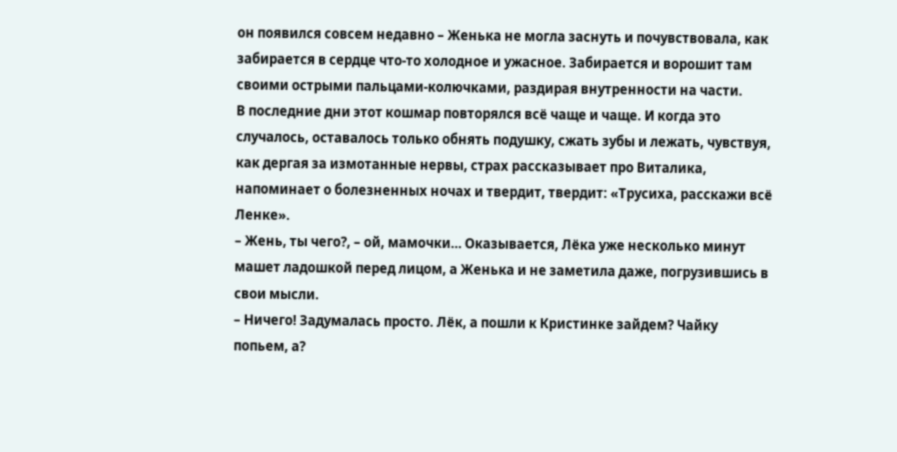он появился совсем недавно – Женька не могла заснуть и почувствовала, как забирается в сердце что-то холодное и ужасное. Забирается и ворошит там своими острыми пальцами-колючками, раздирая внутренности на части.
В последние дни этот кошмар повторялся всё чаще и чаще. И когда это случалось, оставалось только обнять подушку, сжать зубы и лежать, чувствуя, как дергая за измотанные нервы, страх рассказывает про Виталика, напоминает о болезненных ночах и твердит, твердит: «Трусиха, расскажи всё Ленке».
– Жень, ты чего?, – ой, мамочки… Оказывается, Лёка уже несколько минут машет ладошкой перед лицом, а Женька и не заметила даже, погрузившись в свои мысли.
– Ничего! Задумалась просто. Лёк, а пошли к Кристинке зайдем? Чайку попьем, а?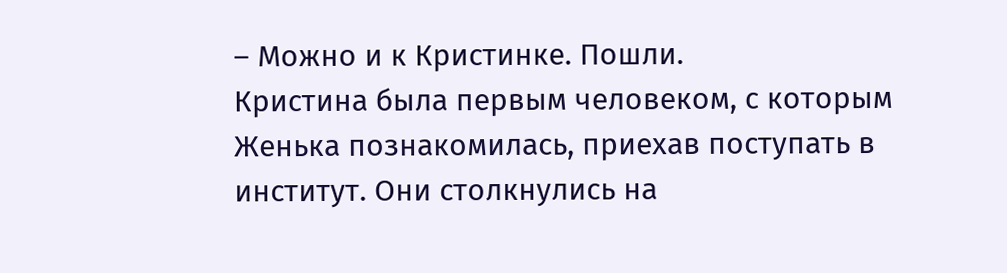– Можно и к Кристинке. Пошли.
Кристина была первым человеком, с которым Женька познакомилась, приехав поступать в институт. Они столкнулись на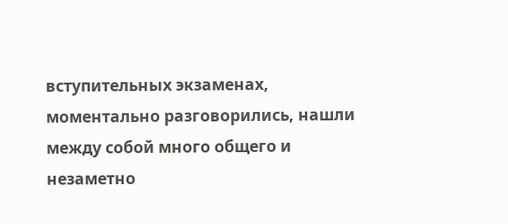вступительных экзаменах, моментально разговорились, нашли между собой много общего и незаметно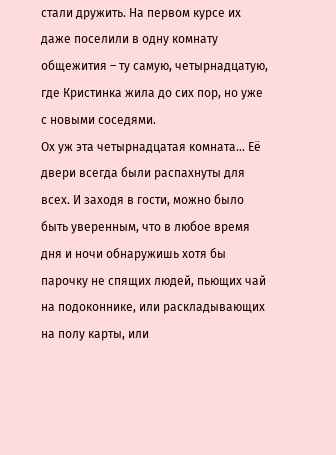стали дружить. На первом курсе их даже поселили в одну комнату общежития – ту самую, четырнадцатую, где Кристинка жила до сих пор, но уже с новыми соседями.
Ох уж эта четырнадцатая комната… Её двери всегда были распахнуты для всех. И заходя в гости, можно было быть уверенным, что в любое время дня и ночи обнаружишь хотя бы парочку не спящих людей, пьющих чай на подоконнике, или раскладывающих на полу карты, или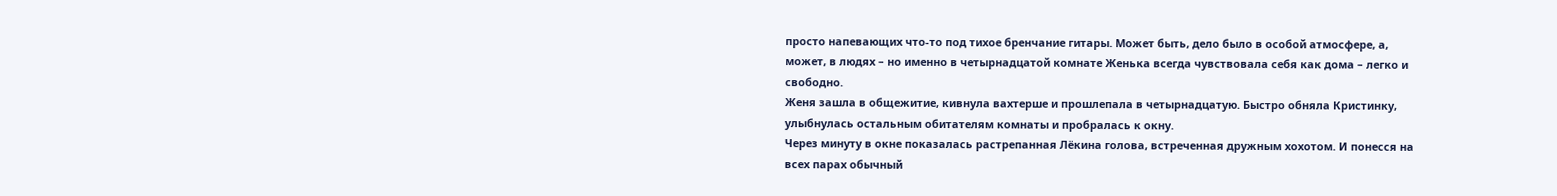просто напевающих что-то под тихое бренчание гитары. Может быть, дело было в особой атмосфере, а, может, в людях – но именно в четырнадцатой комнате Женька всегда чувствовала себя как дома – легко и свободно.
Женя зашла в общежитие, кивнула вахтерше и прошлепала в четырнадцатую. Быстро обняла Кристинку, улыбнулась остальным обитателям комнаты и пробралась к окну.
Через минуту в окне показалась растрепанная Лёкина голова, встреченная дружным хохотом. И понесся на всех парах обычный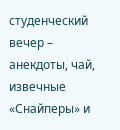студенческий вечер – анекдоты, чай, извечные «Снайперы» и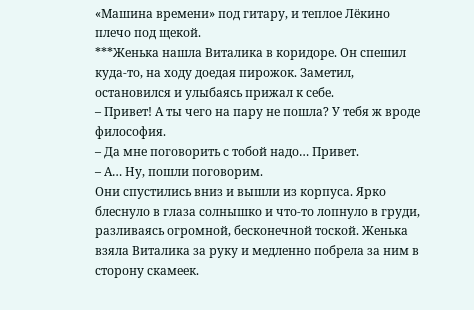«Машина времени» под гитару, и теплое Лёкино плечо под щекой.
***Женька нашла Виталика в коридоре. Он спешил куда-то, на ходу доедая пирожок. Заметил, остановился и улыбаясь прижал к себе.
– Привет! А ты чего на пару не пошла? У тебя ж вроде философия.
– Да мне поговорить с тобой надо… Привет.
– А… Ну, пошли поговорим.
Они спустились вниз и вышли из корпуса. Ярко блеснуло в глаза солнышко и что-то лопнуло в груди, разливаясь огромной, бесконечной тоской. Женька взяла Виталика за руку и медленно побрела за ним в сторону скамеек.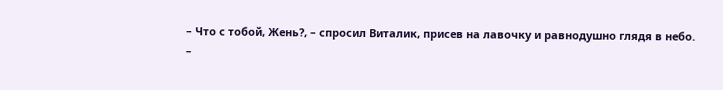– Что с тобой, Жень?, – спросил Виталик, присев на лавочку и равнодушно глядя в небо.
–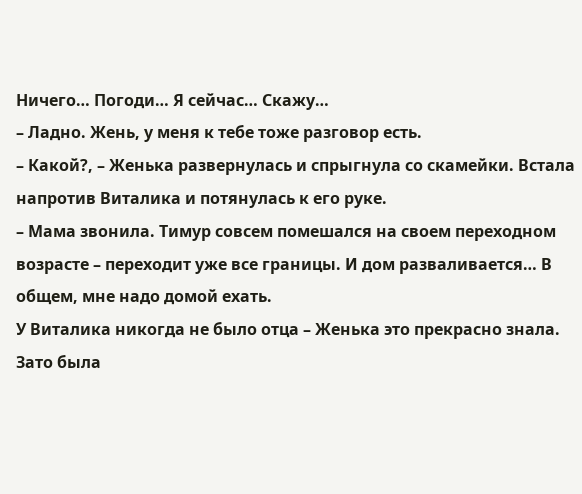Ничего… Погоди… Я сейчас… Скажу…
– Ладно. Жень, у меня к тебе тоже разговор есть.
– Какой?, – Женька развернулась и спрыгнула со скамейки. Встала напротив Виталика и потянулась к его руке.
– Мама звонила. Тимур совсем помешался на своем переходном возрасте – переходит уже все границы. И дом разваливается… В общем, мне надо домой ехать.
У Виталика никогда не было отца – Женька это прекрасно знала. Зато была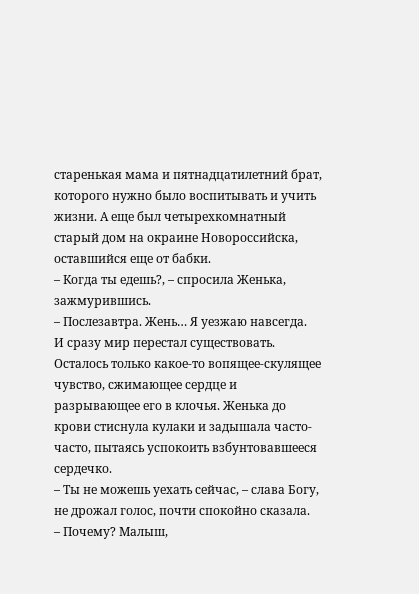старенькая мама и пятнадцатилетний брат, которого нужно было воспитывать и учить жизни. А еще был четырехкомнатный старый дом на окраине Новороссийска, оставшийся еще от бабки.
– Когда ты едешь?, – спросила Женька, зажмурившись.
– Послезавтра. Жень… Я уезжаю навсегда.
И сразу мир перестал существовать. Осталось только какое-то вопящее-скулящее чувство, сжимающее сердце и разрывающее его в клочья. Женька до крови стиснула кулаки и задышала часто-часто, пытаясь успокоить взбунтовавшееся сердечко.
– Ты не можешь уехать сейчас, – слава Богу, не дрожал голос, почти спокойно сказала.
– Почему? Малыш,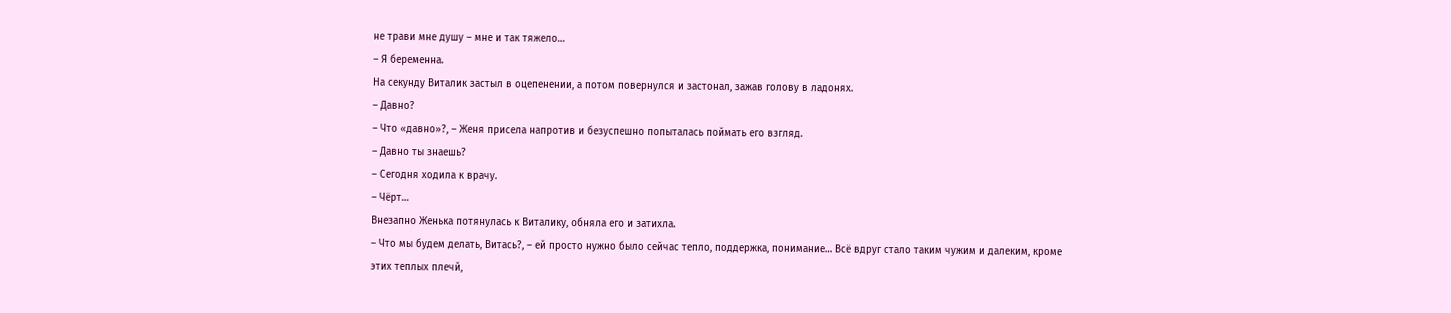не трави мне душу – мне и так тяжело…
– Я беременна.
На секунду Виталик застыл в оцепенении, а потом повернулся и застонал, зажав голову в ладонях.
– Давно?
– Что «давно»?, – Женя присела напротив и безуспешно попыталась поймать его взгляд.
– Давно ты знаешь?
– Сегодня ходила к врачу.
– Чёрт…
Внезапно Женька потянулась к Виталику, обняла его и затихла.
– Что мы будем делать, Витась?, – ей просто нужно было сейчас тепло, поддержка, понимание… Всё вдруг стало таким чужим и далеким, кроме этих теплых плечй,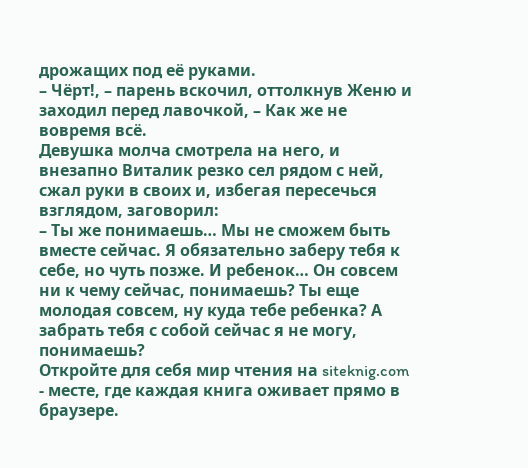дрожащих под её руками.
– Чёрт!, – парень вскочил, оттолкнув Женю и заходил перед лавочкой, – Как же не вовремя всё.
Девушка молча смотрела на него, и внезапно Виталик резко сел рядом с ней, сжал руки в своих и, избегая пересечься взглядом, заговорил:
– Ты же понимаешь… Мы не сможем быть вместе сейчас. Я обязательно заберу тебя к себе, но чуть позже. И ребенок… Он совсем ни к чему сейчас, понимаешь? Ты еще молодая совсем, ну куда тебе ребенка? А забрать тебя с собой сейчас я не могу, понимаешь?
Откройте для себя мир чтения на siteknig.com - месте, где каждая книга оживает прямо в браузере.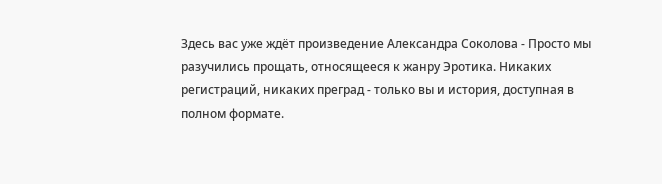Здесь вас уже ждёт произведение Александра Соколова - Просто мы разучились прощать, относящееся к жанру Эротика. Никаких регистраций, никаких преград - только вы и история, доступная в полном формате.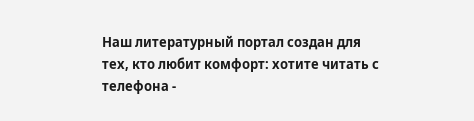Наш литературный портал создан для тех, кто любит комфорт: хотите читать с телефона -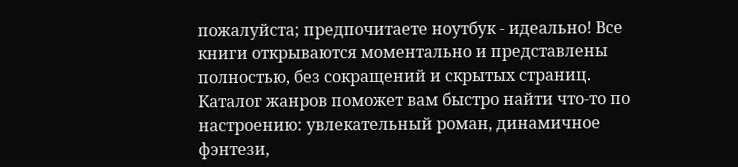пожалуйста; предпочитаете ноутбук - идеально! Все книги открываются моментально и представлены полностью, без сокращений и скрытых страниц. Каталог жанров поможет вам быстро найти что-то по настроению: увлекательный роман, динамичное фэнтези,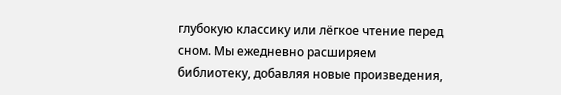глубокую классику или лёгкое чтение перед сном. Мы ежедневно расширяем библиотеку, добавляя новые произведения,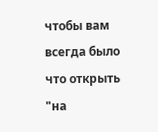чтобы вам всегда было что открыть "на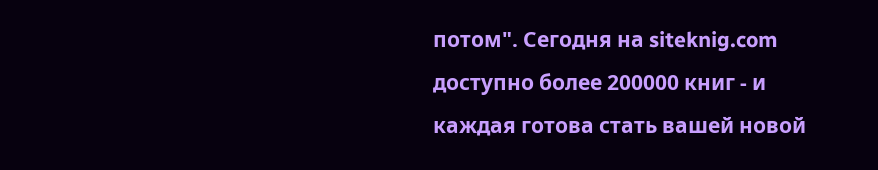потом". Сегодня на siteknig.com доступно более 200000 книг - и каждая готова стать вашей новой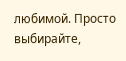любимой. Просто выбирайте,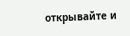открывайте и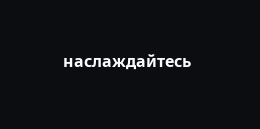наслаждайтесь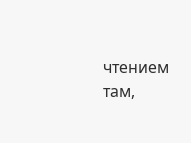чтением там,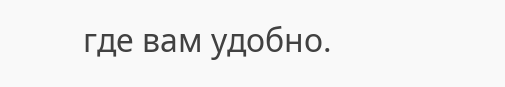где вам удобно.